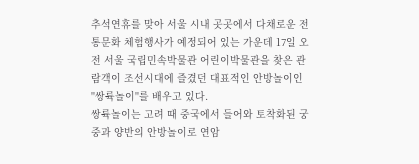추석연휴를 맞아 서울 시내 곳곳에서 다채로운 전통문화 체험행사가 예정되어 있는 가운데 17일 오전 서울 국립민속박물관 어린이박물관을 찾은 관람객이 조선시대에 즐겼던 대표적인 안방놀이인 ''쌍륙놀이''를 배우고 있다.
쌍륙놀이는 고려 때 중국에서 들어와 토착화된 궁중과 양반의 안방놀이로 연암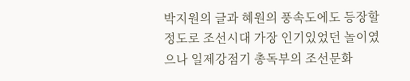박지원의 글과 혜원의 풍속도에도 등장할 정도로 조선시대 가장 인기있었던 놀이였으나 일제강점기 총독부의 조선문화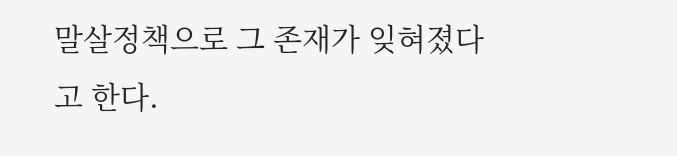말살정책으로 그 존재가 잊혀졌다고 한다.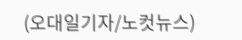(오대일기자/노컷뉴스)